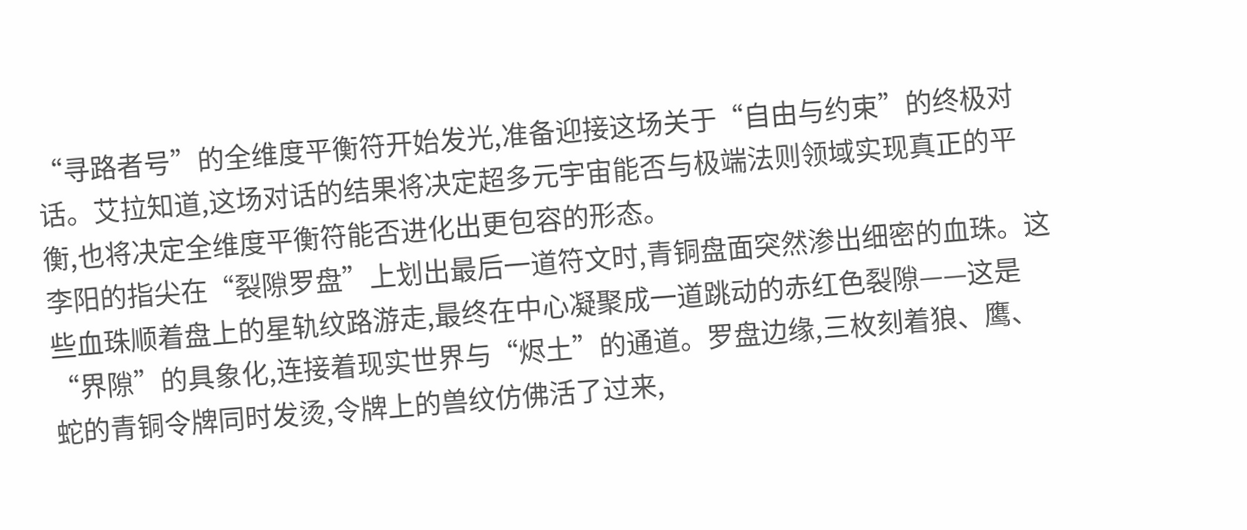“寻路者号”的全维度平衡符开始发光,准备迎接这场关于“自由与约束”的终极对话。艾拉知道,这场对话的结果将决定超多元宇宙能否与极端法则领域实现真正的平衡,也将决定全维度平衡符能否进化出更包容的形态。
李阳的指尖在“裂隙罗盘”上划出最后一道符文时,青铜盘面突然渗出细密的血珠。这些血珠顺着盘上的星轨纹路游走,最终在中心凝聚成一道跳动的赤红色裂隙——这是“界隙”的具象化,连接着现实世界与“烬土”的通道。罗盘边缘,三枚刻着狼、鹰、蛇的青铜令牌同时发烫,令牌上的兽纹仿佛活了过来,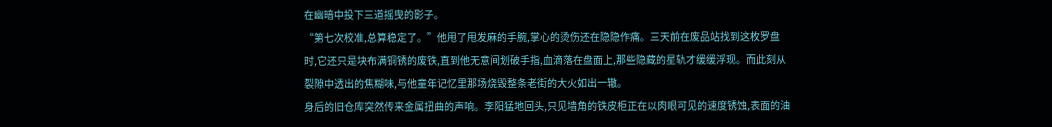在幽暗中投下三道摇曳的影子。
“第七次校准,总算稳定了。”他甩了甩发麻的手腕,掌心的烫伤还在隐隐作痛。三天前在废品站找到这枚罗盘时,它还只是块布满铜锈的废铁,直到他无意间划破手指,血滴落在盘面上,那些隐藏的星轨才缓缓浮现。而此刻从裂隙中透出的焦糊味,与他童年记忆里那场烧毁整条老街的大火如出一辙。
身后的旧仓库突然传来金属扭曲的声响。李阳猛地回头,只见墙角的铁皮柜正在以肉眼可见的速度锈蚀,表面的油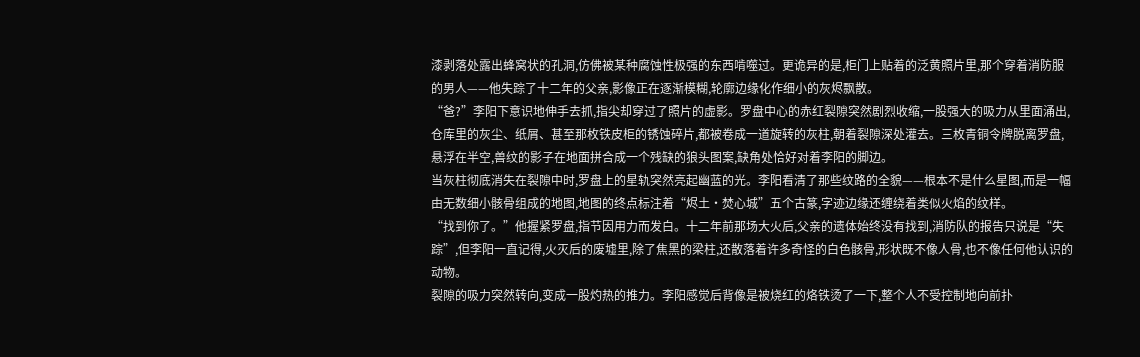漆剥落处露出蜂窝状的孔洞,仿佛被某种腐蚀性极强的东西啃噬过。更诡异的是,柜门上贴着的泛黄照片里,那个穿着消防服的男人——他失踪了十二年的父亲,影像正在逐渐模糊,轮廓边缘化作细小的灰烬飘散。
“爸?”李阳下意识地伸手去抓,指尖却穿过了照片的虚影。罗盘中心的赤红裂隙突然剧烈收缩,一股强大的吸力从里面涌出,仓库里的灰尘、纸屑、甚至那枚铁皮柜的锈蚀碎片,都被卷成一道旋转的灰柱,朝着裂隙深处灌去。三枚青铜令牌脱离罗盘,悬浮在半空,兽纹的影子在地面拼合成一个残缺的狼头图案,缺角处恰好对着李阳的脚边。
当灰柱彻底消失在裂隙中时,罗盘上的星轨突然亮起幽蓝的光。李阳看清了那些纹路的全貌——根本不是什么星图,而是一幅由无数细小骸骨组成的地图,地图的终点标注着“烬土·焚心城”五个古篆,字迹边缘还缠绕着类似火焰的纹样。
“找到你了。”他握紧罗盘,指节因用力而发白。十二年前那场大火后,父亲的遗体始终没有找到,消防队的报告只说是“失踪”,但李阳一直记得,火灭后的废墟里,除了焦黑的梁柱,还散落着许多奇怪的白色骸骨,形状既不像人骨,也不像任何他认识的动物。
裂隙的吸力突然转向,变成一股灼热的推力。李阳感觉后背像是被烧红的烙铁烫了一下,整个人不受控制地向前扑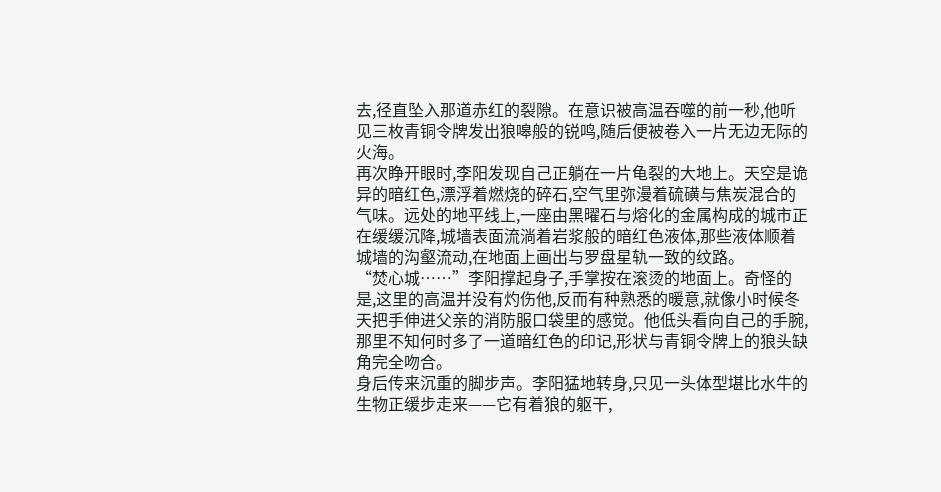去,径直坠入那道赤红的裂隙。在意识被高温吞噬的前一秒,他听见三枚青铜令牌发出狼嗥般的锐鸣,随后便被卷入一片无边无际的火海。
再次睁开眼时,李阳发现自己正躺在一片龟裂的大地上。天空是诡异的暗红色,漂浮着燃烧的碎石,空气里弥漫着硫磺与焦炭混合的气味。远处的地平线上,一座由黑曜石与熔化的金属构成的城市正在缓缓沉降,城墙表面流淌着岩浆般的暗红色液体,那些液体顺着城墙的沟壑流动,在地面上画出与罗盘星轨一致的纹路。
“焚心城……”李阳撑起身子,手掌按在滚烫的地面上。奇怪的是,这里的高温并没有灼伤他,反而有种熟悉的暖意,就像小时候冬天把手伸进父亲的消防服口袋里的感觉。他低头看向自己的手腕,那里不知何时多了一道暗红色的印记,形状与青铜令牌上的狼头缺角完全吻合。
身后传来沉重的脚步声。李阳猛地转身,只见一头体型堪比水牛的生物正缓步走来——它有着狼的躯干,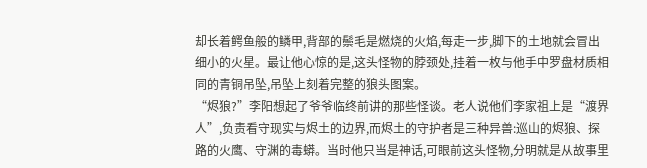却长着鳄鱼般的鳞甲,背部的鬃毛是燃烧的火焰,每走一步,脚下的土地就会冒出细小的火星。最让他心惊的是,这头怪物的脖颈处,挂着一枚与他手中罗盘材质相同的青铜吊坠,吊坠上刻着完整的狼头图案。
“烬狼?”李阳想起了爷爷临终前讲的那些怪谈。老人说他们李家祖上是“渡界人”,负责看守现实与烬土的边界,而烬土的守护者是三种异兽:巡山的烬狼、探路的火鹰、守渊的毒蟒。当时他只当是神话,可眼前这头怪物,分明就是从故事里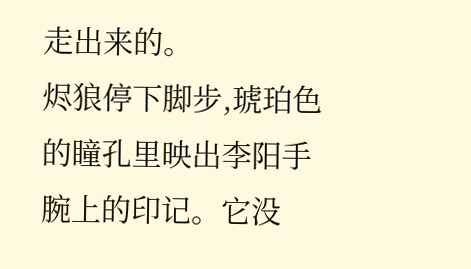走出来的。
烬狼停下脚步,琥珀色的瞳孔里映出李阳手腕上的印记。它没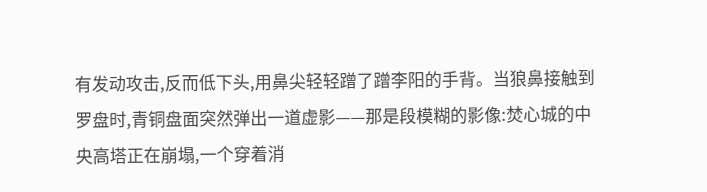有发动攻击,反而低下头,用鼻尖轻轻蹭了蹭李阳的手背。当狼鼻接触到罗盘时,青铜盘面突然弹出一道虚影——那是段模糊的影像:焚心城的中央高塔正在崩塌,一个穿着消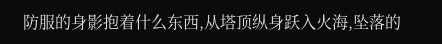防服的身影抱着什么东西,从塔顶纵身跃入火海,坠落的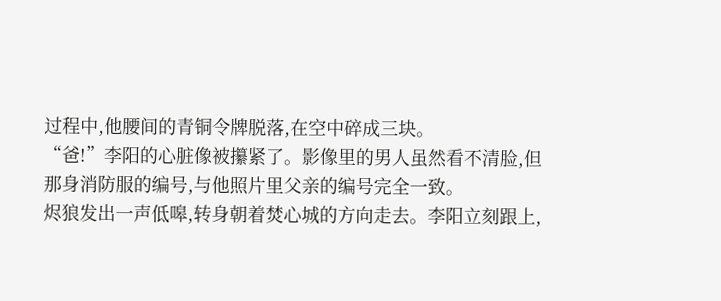过程中,他腰间的青铜令牌脱落,在空中碎成三块。
“爸!”李阳的心脏像被攥紧了。影像里的男人虽然看不清脸,但那身消防服的编号,与他照片里父亲的编号完全一致。
烬狼发出一声低嗥,转身朝着焚心城的方向走去。李阳立刻跟上,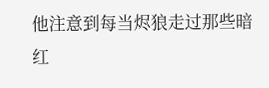他注意到每当烬狼走过那些暗红